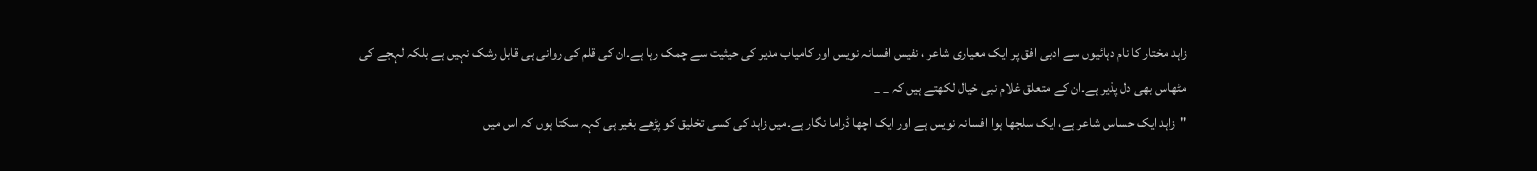زاہد مختار کا نام دہائیوں سے ادبی افق پر ایک معیاری شاعر ، نفیس افسانہ نویس اور کامیاب مدیر کی حیثیت سے چمک رہا ہے۔ان کی قلم کی روانی ہی قابل رشک نہیں ہے بلکہ لہجے کی مٹھاس بھی دل پذیر ہے۔ان کے متعلق غلام نبی خیال لکھتے ہیں کہ _ _
"زاہد ایک حساس شاعر ہے، ایک سلجھا ہوا افسانہ نویس ہے اور ایک اچھا ڈراما نگار ہے۔میں زاہد کی کسی تخلیق کو پڑھے بغیر ہی کہہ سکتا ہوں کہ اس میں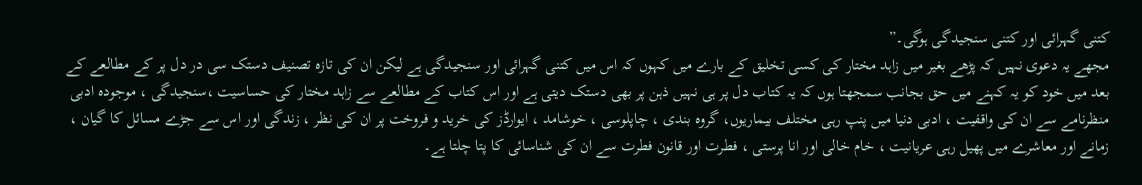کتنی گہرائی اور کتنی سنجیدگی ہوگی۔”
مجھے یہ دعوی نہیں کہ پڑھے بغیر میں زاہد مختار کی کسی تخلیق کے بارے میں کہوں کہ اس میں کتنی گہرائی اور سنجیدگی ہے لیکن ان کی تازہ تصنیف دستک سی در دل پر کے مطالعے کے بعد میں خود کو یہ کہنے میں حق بجانب سمجھتا ہوں کہ یہ کتاب دل پر ہی نہیں ذہن پر بھی دستک دیتی ہے اور اس کتاب کے مطالعے سے زاہد مختار کی حساسیت ،سنجیدگی ، موجودہ ادبی منظرنامے سے ان کی واقفیت ، ادبی دنیا میں پنپ رہی مختلف بیماریوں، گروہ بندی ، چاپلوسی ، خوشامد ، ایوارڈز کی خرید و فروخت پر ان کی نظر ، زندگی اور اس سے جڑے مسائل کا گیان ، زمانے اور معاشرے میں پھیل رہی عریانیت ، خام خالی اور انا پرستی ، فطرت اور قانون فطرت سے ان کی شناسائی کا پتا چلتا ہے۔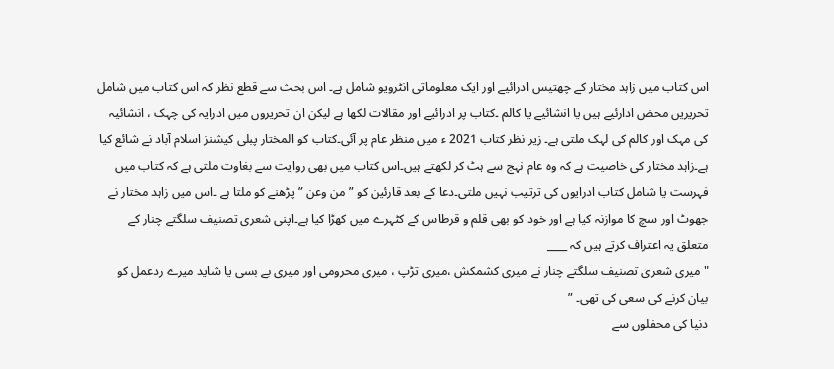اس کتاب میں زاہد مختار کے چھتیس ادرائیے اور ایک معلوماتی انٹرویو شامل ہے۔ اس بحث سے قطع نظر کہ اس کتاب میں شامل تحریریں محض ادارئیے ہیں یا انشائیے یا کالم ۔کتاب پر ادرائیے اور مقالات لکھا ہے لیکن ان تحریروں میں ادرایہ کی چہک ، انشائیہ کی مہک اور کالم کی لہک ملتی ہے۔ زیر نظر کتاب 2021 ء میں منظر عام پر آئی۔کتاب کو المختار پبلی کیشنز اسلام آباد نے شائع کیا ہے۔زاہد مختار کی خاصیت ہے کہ وہ عام نہج سے ہٹ کر لکھتے ہیں۔اس کتاب میں بھی روایت سے بغاوت ملتی ہے کہ کتاب میں فہرست یا شامل کتاب ادرایوں کی ترتیب نہیں ملتی۔دعا کے بعد قارئین کو ” من وعن ” پڑھنے کو ملتا ہے ۔اس میں زاہد مختار نے جھوٹ اور سچ کا موازنہ کیا ہے اور خود کو بھی قلم و قرطاس کے کٹہرے میں کھڑا کیا ہے۔اپنی شعری تصنیف سلگتے چنار کے متعلق یہ اعتراف کرتے ہیں کہ ____
"میری شعری تصنیف سلگتے چنار نے میری کشمکش ،میری تڑپ ، میری محرومی اور میری بے بسی یا شاید میرے ردعمل کو بیان کرنے کی سعی کی تھی۔ ”
دنیا کی محفلوں سے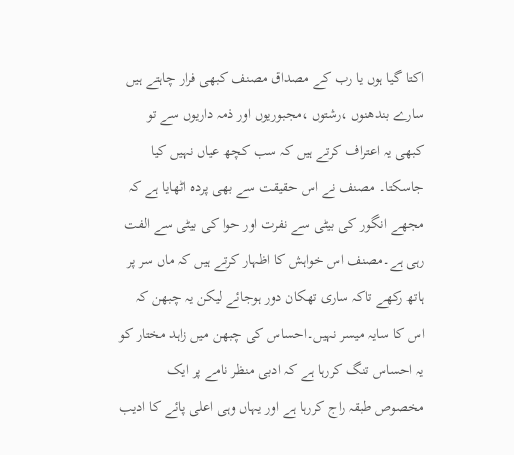اکتا گیا ہوں یا رب کے مصداق مصنف کبھی فرار چاہتے ہیں سارے بندھنوں ،رشتوں ،مجبوریوں اور ذمہ داریوں سے تو کبھی یہ اعتراف کرتے ہیں کہ سب کچھ عیاں نہیں کیا جاسکتا۔ مصنف نے اس حقیقت سے بھی پردہ اٹھایا ہے کہ مجھے انگور کی بیٹی سے نفرت اور حوا کی بیٹی سے الفت رہی ہے۔مصنف اس خواہش کا اظہار کرتے ہیں کہ ماں سر پر ہاتھ رکھے تاکہ ساری تھکان دور ہوجائے لیکن یہ چبھن کہ اس کا سایہ میسر نہیں۔احساس کی چبھن میں زاہد مختار کو یہ احساس تنگ کررہا ہے کہ ادبی منظر نامے پر ایک مخصوص طبقہ راج کررہا ہے اور یہاں وہی اعلی پائے کا ادیب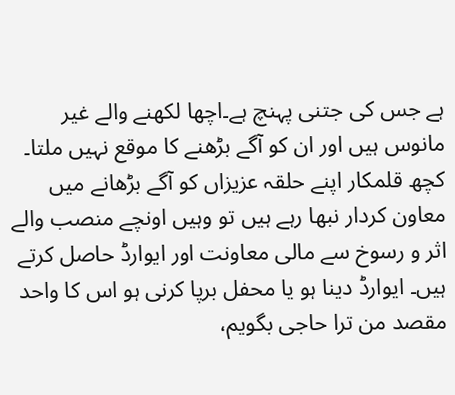ہے جس کی جتنی پہنچ ہے۔اچھا لکھنے والے غیر مانوس ہیں اور ان کو آگے بڑھنے کا موقع نہیں ملتا۔ کچھ قلمکار اپنے حلقہ عزیزاں کو آگے بڑھانے میں معاون کردار نبھا رہے ہیں تو وہیں اونچے منصب والے اثر و رسوخ سے مالی معاونت اور ایوارڈ حاصل کرتے ہیں۔ ایوارڈ دینا ہو یا محفل برپا کرنی ہو اس کا واحد مقصد من ترا حاجى بگویم،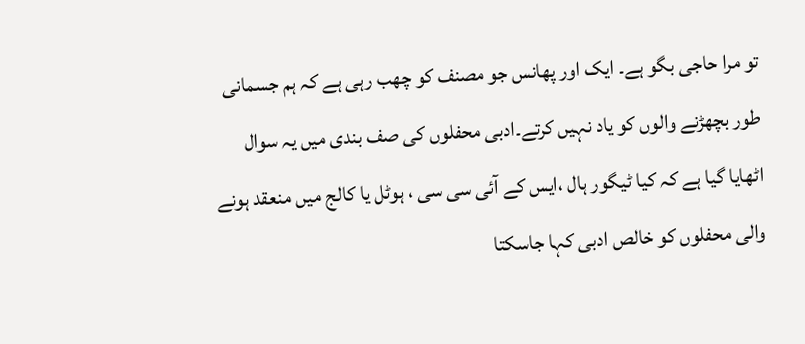تو مرا حاجی بگو ہے۔ ایک اور پھانس جو مصنف کو چھب رہی ہے کہ ہم جسمانی طور بچھڑنے والوں کو یاد نہیں کرتے۔ادبی محفلوں کی صف بندی میں یہ سوال اٹھایا گیا ہے کہ کیا ٹیگور ہال ،ایس کے آئی سی سی ، ہوٹل یا کالج میں منعقد ہونے والی محفلوں کو خالص ادبی کہا جاسکتا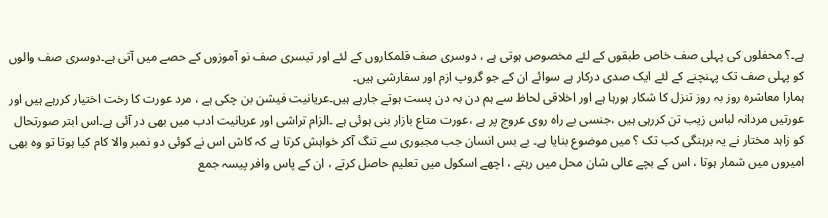ہے۔؟ محفلوں کی پہلی صف خاص طبقوں کے لئے مخصوص ہوتی ہے ، دوسری صف قلمکاروں کے لئے اور تیسری صف نو آموزوں کے حصے میں آتی ہے۔دوسری صف والوں کو پہلی صف تک پہنچنے کے لئے ایک صدی درکار ہے سوائے ان کے جو گروپ ازم اور سفارشی ہیں۔
ہمارا معاشرہ روز بہ روز تنزل کا شکار ہورہا ہے اور اخلاقی لحاظ سے ہم دن بہ دن پست ہوتے جارہے ہیں۔عریانیت فیشن بن چکی ہے ، مرد عورت کا رخت اختیار کررہے ہیں اور عورتیں مردانہ لباس زیب تن کررہی ہیں ،جنسی بے راہ روی عروج پر ہے ،عورت متاع بازار بنی ہوئی ہے ۔الزام تراشی اور عریانیت ادب میں بھی در آئی ہے۔اس ابتر صورتحال کو زاہد مختار نے یہ برہنگی کب تک ؟ میں موضوع بنایا ہے۔ بے بس انسان جب مجبوری سے تنگ آکر خواہش کرتا ہے کہ کاش اس نے کوئی دو نمبر والا کام کیا ہوتا تو وہ بھی امیروں میں شمار ہوتا ، اس کے بچے عالی شان محل میں رہتے ، اچھے اسکول میں تعلیم حاصل کرتے ، ان کے پاس وافر پیسہ جمع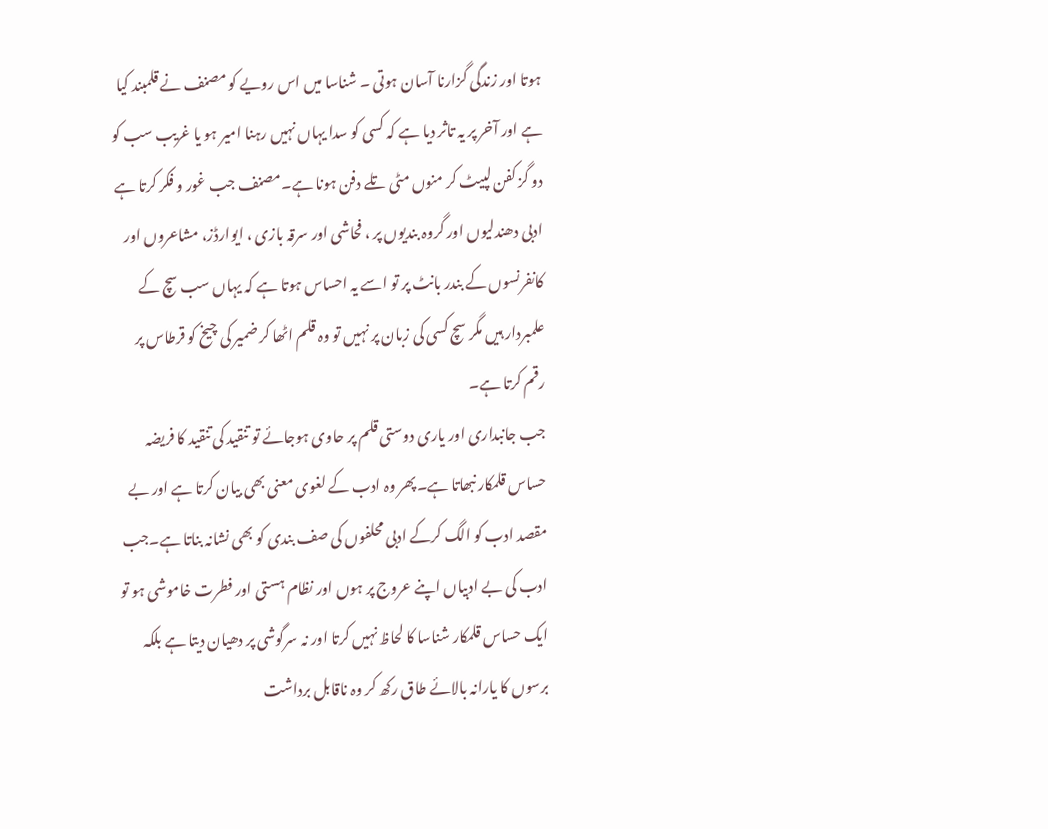ہوتا اور زندگی گزارنا آسان ہوتی ۔ شناسا میں اس رویے کو مصنف نے قلمبند کیا ہے اور آخر پر یہ تاثر دیا ہے کہ کسی کو سدا یہاں نہیں رہنا امیر ہو یا غریب سب کو دو گز کفن لپیٹ کر منوں مٹی تلے دفن ہونا ہے۔مصنف جب غور و فکر کرتا ہے ادبی دھندلیوں اور گروہ بندیوں پر ، فحاشی اور سرقہ بازی ، ایوارڈز، مشاعروں اور کانفرنسوں کے بندر بانٹ پر تو اسے یہ احساس ہوتا ہے کہ یہاں سب سچ کے علمبردار ہیں مگر سچ کسی کی زبان پر نہیں تو وہ قلم اٹھا کر ضمیر کی چیخ کو قرطاس پر رقم کرتا ہے۔
جب جانبداری اور یاری دوستی قلم پر حاوی ہوجائے تو تنقید کی تنقید کا فریضہ حساس قلمکار نبھاتا ہے۔پھر وہ ادب کے لغوی معنی بھی بیان کرتا ہے اور بے مقصد ادب کو الگ کرکے ادبی محلفوں کی صف بندی کو بھی نشانہ بناتا ہے۔جب ادب کی بے ادبیاں اپنے عروج پر ہوں اور نظام ہستی اور فطرت خاموشی ہو تو ایک حساس قلمکار شناسا کا لحاظ نہیں کرتا اور نہ سرگوشی پر دھیان دیتا ہے بلکہ برسوں کا یارانہ بالائے طاق رکھ کر وہ ناقابل برداشت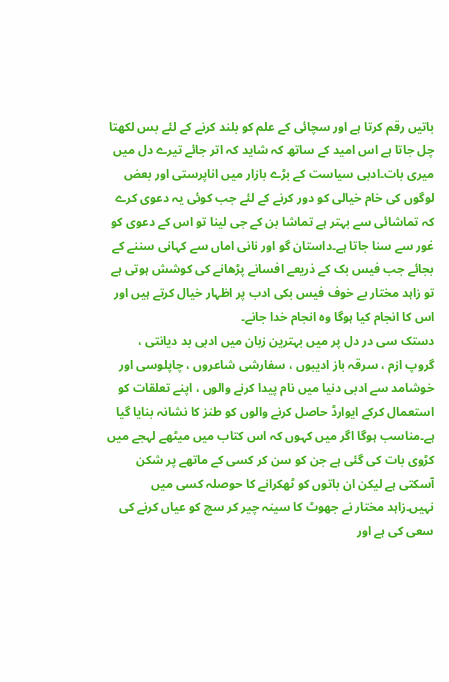باتیں رقم کرتا ہے اور سچائی کے علم کو بلند کرنے کے لئے بس لکھتا چل جاتا ہے اس امید کے ساتھ کہ شاید کہ اتر جائے تیرے دل میں میری بات۔ادبی سیاست کے بڑے بازار میں اناپرستی اور بعض لوگوں کی خام خیالی کو دور کرنے کے لئے جب کوئی یہ دعوی کرے کہ تماشائی سے بہتر ہے تماشا بن کے جی لینا تو اس کے دعوی کو غور سے سنا جاتا ہے۔داستان گو اور نانی اماں سے کہانی سننے کے بجائے جب فیس بک کے ذریعے افسانے پڑھانے کی کوشش ہوتی ہے تو زاہد مختار بے خوف فیس بکی ادب پر اظہار خیال کرتے ہیں اور اس کا انجام کیا ہوگا وہ انجام خدا جانے۔
دستک سی در دل پر میں بہترین زبان میں ادبی بد دیانتی ، گروپ ازم ، سرقہ باز ادیبوں ، سفارشی شاعروں ، چاپلوسی اور خوشامد سے ادبی دنیا میں نام پیدا کرنے والوں ، اپنے تعلقات کو استعمال کرکے ایوارڈ حاصل کرنے والوں کو طنز کا نشانہ بنایا گیا ہے۔مناسب ہوگا اگر میں کہوں کہ اس کتاب میں میٹھے لہجے میں کڑوی بات کی گئی ہے جن کو سن کر کسی کے ماتھے پر شکن آسکتی ہے لیکن ان باتوں کو ٹھکرانے کا حوصلہ کسی میں نہیں۔زاہد مختار نے جھوٹ کا سینہ چیر کر سچ کو عیاں کرنے کی سعی کی ہے اور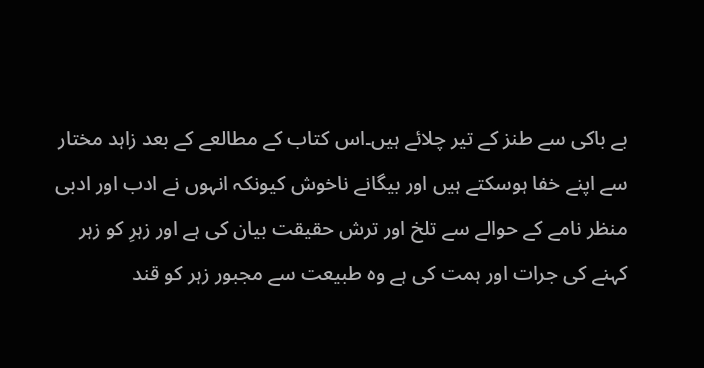بے باکی سے طنز کے تیر چلائے ہیں۔اس کتاب کے مطالعے کے بعد زاہد مختار سے اپنے خفا ہوسکتے ہیں اور بیگانے ناخوش کیونکہ انہوں نے ادب اور ادبی منظر نامے کے حوالے سے تلخ اور ترش حقیقت بیان کی ہے اور زہرِ کو زہر کہنے کی جرات اور ہمت کی ہے وہ طبیعت سے مجبور زہر کو قند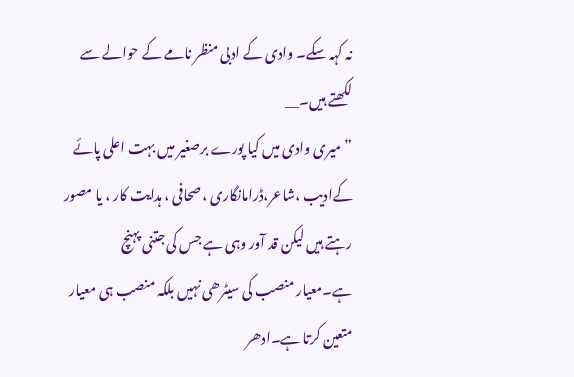نہ کہہ سکے۔ وادی کے ادبی منظر نامے کے حوالے سے لکھتے ہیں۔__
” میری وادی میں کیا پورے برصغیر میں بہت اعلی پائے کےادیب ،شاعر،ڈرامانگاری ،صحافی ، ہدایت کار ، یا مصور رہتے ہیں لیکن قد آور وہی ہے جس کی جتنی پہنچ ہے۔معیار منصب کی سیٹرھی نہیں بلکہ منصب ہی معیار متعین کرتا ہے۔ادھر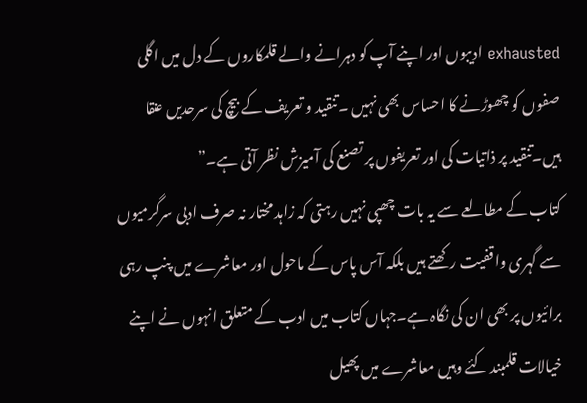exhausted ادیبوں اور اپنے آپ کو دہرانے والے قلمکاروں کے دل میں اگلی صفوں کو چھوڑنے کا احساس بھی نہیں ۔تنقید و تعریف کے بیچ کی سرحدیں عنقا ہیں۔تنقید پر ذاتیات کی اور تعریفوں پر تصنع کی آمیزش نظر آتی ہے۔”
کتاب کے مطالعے سے یہ بات چھپی نہیں رہتی کہ زاہد مختار نہ صرف ادبی سرگرمیوں سے گہری واقفیت رکھتے ہیں بلکہ آس پاس کے ماحول اور معاشرے میں پنپ رہی برائیوں پر بھی ان کی نگاہ ہے۔جہاں کتاب میں ادب کے متعلق انہوں نے اپنے خیالات قلمبند کئے وہیں معاشرے میں پھیل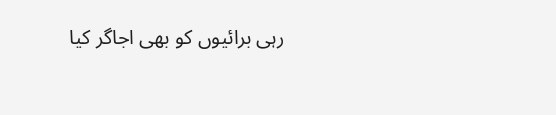رہی برائیوں کو بھی اجاگر کیا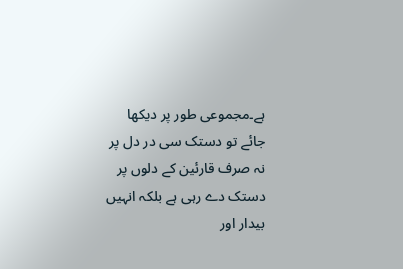ہے۔مجموعی طور پر دیکھا جائے تو دستک سی در دل پر نہ صرف قارئین کے دلوں پر دستک دے رہی ہے بلکہ انہیں بیدار اور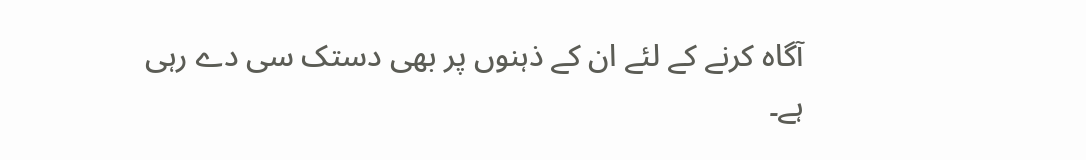آگاہ کرنے کے لئے ان کے ذہنوں پر بھی دستک سی دے رہی ہے۔